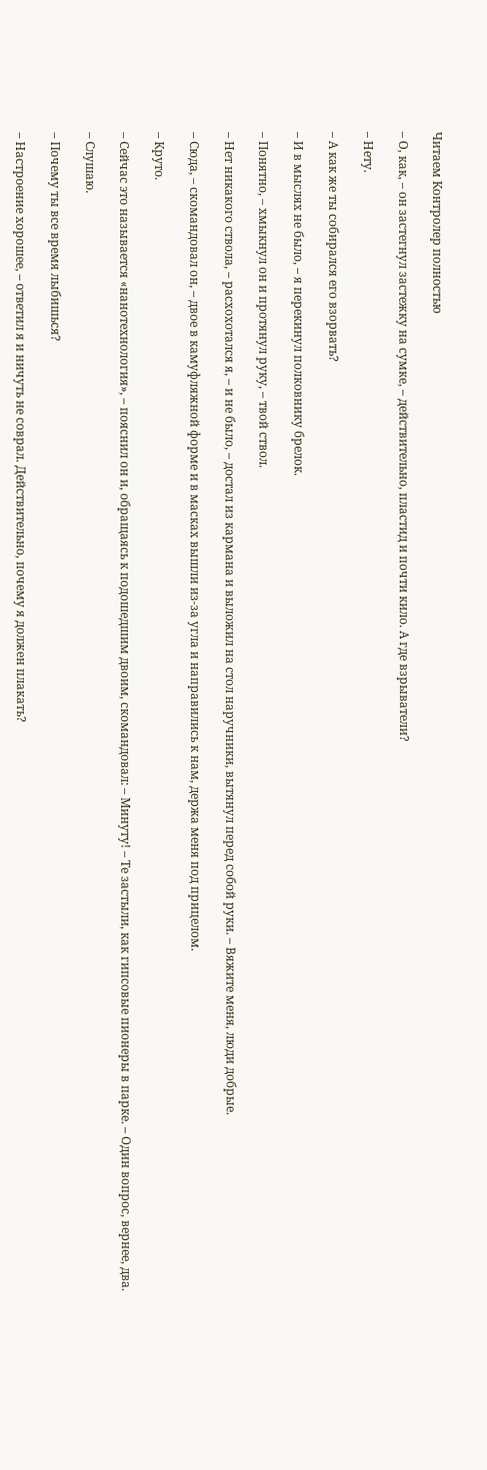Читаем Контролер полностью

– О, как, – он застегнул застежку на сумке, – действительно, пластид и почти кило. А где взрыватели?

– Нету.

– А как же ты собирался его взорвать?

– И в мыслях не было, – я перекинул полковнику брелок.

– Понятно, – хмыкнул он и протянул руку, – твой ствол.

– Нет никакого ствола, – расхохотался я, – и не было, – достал из кармана и выложил на стол наручники, вытянул перед собой руки. – Вяжите меня, люди добрые.

– Сюда, – скомандовал он, – двое в камуфляжной форме и в масках вышли из-за угла и направились к нам, держа меня под прицелом.

– Круто.

– Сейчас это называется «нанотехнология», – пояснил он и, обращаясь к подошедшим двоим, скомандовал: – Минуту! – Те застыли, как гипсовые пионеры в парке. – Один вопрос, вернее, два.

– Слушаю.

– Почему ты все время лыбишься?

– Настроение хорошее, – ответил я и ничуть не соврал. Действительно, почему я должен плакать?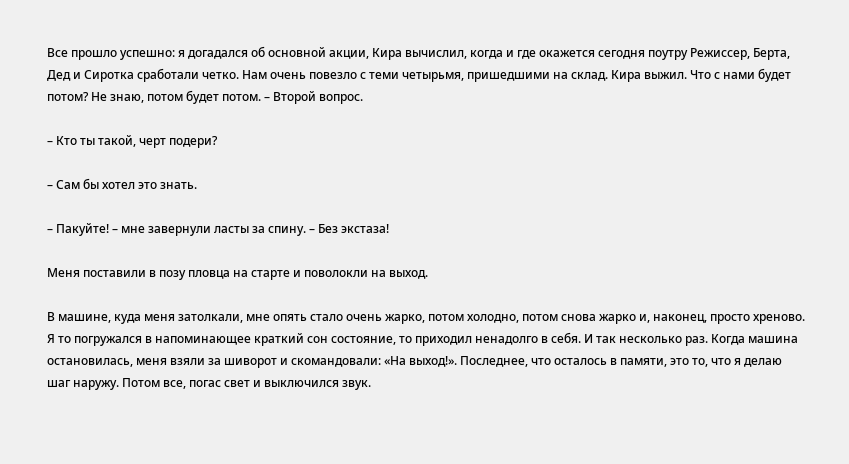Все прошло успешно: я догадался об основной акции, Кира вычислил, когда и где окажется сегодня поутру Режиссер, Берта, Дед и Сиротка сработали четко. Нам очень повезло с теми четырьмя, пришедшими на склад. Кира выжил. Что с нами будет потом? Не знаю, потом будет потом. – Второй вопрос.

– Кто ты такой, черт подери?

– Сам бы хотел это знать.

– Пакуйте! – мне завернули ласты за спину. – Без экстаза!

Меня поставили в позу пловца на старте и поволокли на выход.

В машине, куда меня затолкали, мне опять стало очень жарко, потом холодно, потом снова жарко и, наконец, просто хреново. Я то погружался в напоминающее краткий сон состояние, то приходил ненадолго в себя. И так несколько раз. Когда машина остановилась, меня взяли за шиворот и скомандовали: «На выход!». Последнее, что осталось в памяти, это то, что я делаю шаг наружу. Потом все, погас свет и выключился звук.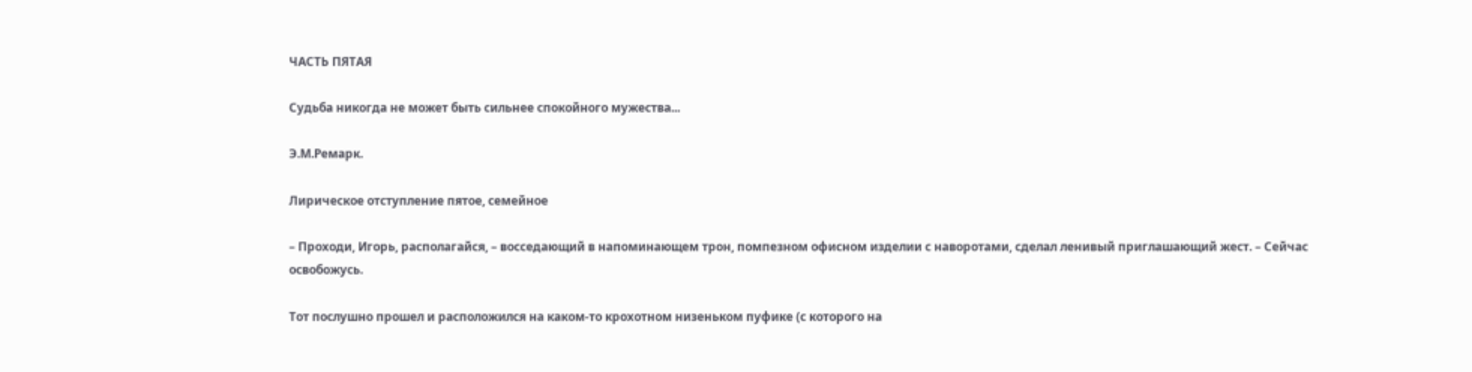ЧАСТЬ ПЯТАЯ

Судьба никогда не может быть сильнее спокойного мужества...

Э.М.Ремарк.

Лирическое отступление пятое, семейное

– Проходи, Игорь, располагайся, – восседающий в напоминающем трон, помпезном офисном изделии с наворотами, сделал ленивый приглашающий жест. – Сейчас освобожусь.

Тот послушно прошел и расположился на каком-то крохотном низеньком пуфике (с которого на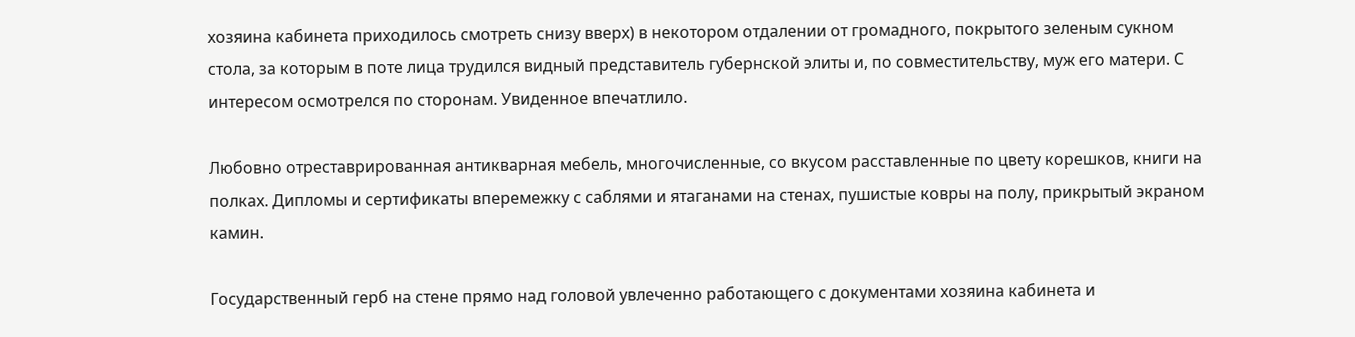хозяина кабинета приходилось смотреть снизу вверх) в некотором отдалении от громадного, покрытого зеленым сукном стола, за которым в поте лица трудился видный представитель губернской элиты и, по совместительству, муж его матери. С интересом осмотрелся по сторонам. Увиденное впечатлило.

Любовно отреставрированная антикварная мебель, многочисленные, со вкусом расставленные по цвету корешков, книги на полках. Дипломы и сертификаты вперемежку с саблями и ятаганами на стенах, пушистые ковры на полу, прикрытый экраном камин.

Государственный герб на стене прямо над головой увлеченно работающего с документами хозяина кабинета и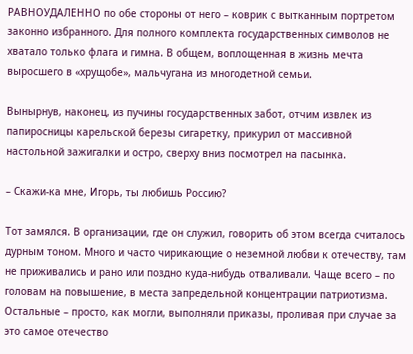РАВНОУДАЛЕННО по обе стороны от него – коврик с вытканным портретом законно избранного. Для полного комплекта государственных символов не хватало только флага и гимна. В общем, воплощенная в жизнь мечта выросшего в «хрущобе», мальчугана из многодетной семьи.

Вынырнув, наконец, из пучины государственных забот, отчим извлек из папиросницы карельской березы сигаретку, прикурил от массивной настольной зажигалки и остро, сверху вниз посмотрел на пасынка.

– Скажи-ка мне, Игорь, ты любишь Россию?

Тот замялся. В организации, где он служил, говорить об этом всегда считалось дурным тоном. Много и часто чирикающие о неземной любви к отечеству, там не приживались и рано или поздно куда-нибудь отваливали. Чаще всего – по головам на повышение, в места запредельной концентрации патриотизма. Остальные – просто, как могли, выполняли приказы, проливая при случае за это самое отечество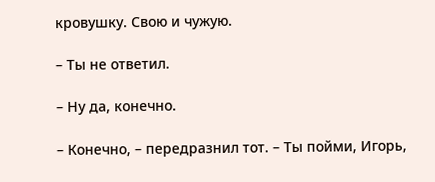кровушку. Свою и чужую.

– Ты не ответил.

– Ну да, конечно.

– Конечно, – передразнил тот. – Ты пойми, Игорь,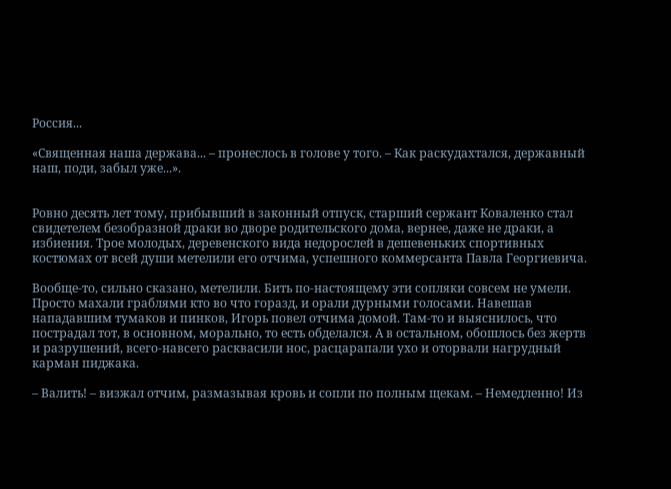Россия...

«Священная наша держава... – пронеслось в голове у того. – Как раскудахтался, державный наш, поди, забыл уже...».


Ровно десять лет тому, прибывший в законный отпуск, старший сержант Коваленко стал свидетелем безобразной драки во дворе родительского дома, вернее, даже не драки, а избиения. Трое молодых, деревенского вида недорослей в дешевеньких спортивных костюмах от всей души метелили его отчима, успешного коммерсанта Павла Георгиевича.

Вообще-то, сильно сказано, метелили. Бить по-настоящему эти сопляки совсем не умели. Просто махали граблями кто во что горазд, и орали дурными голосами. Навешав нападавшим тумаков и пинков, Игорь повел отчима домой. Там-то и выяснилось, что пострадал тот, в основном, морально, то есть обделался. А в остальном, обошлось без жертв и разрушений, всего-навсего расквасили нос, расцарапали ухо и оторвали нагрудный карман пиджака.

– Валить! – визжал отчим, размазывая кровь и сопли по полным щекам. – Немедленно! Из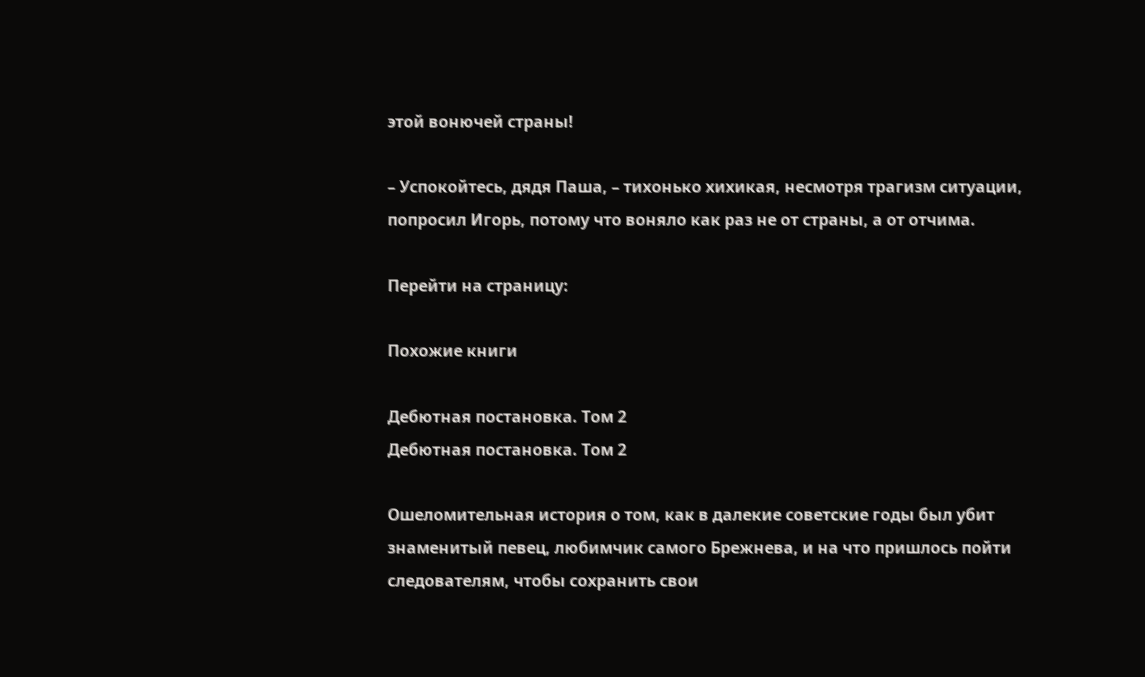этой вонючей страны!

– Успокойтесь, дядя Паша, – тихонько хихикая, несмотря трагизм ситуации, попросил Игорь, потому что воняло как раз не от страны, а от отчима.

Перейти на страницу:

Похожие книги

Дебютная постановка. Том 2
Дебютная постановка. Том 2

Ошеломительная история о том, как в далекие советские годы был убит знаменитый певец, любимчик самого Брежнева, и на что пришлось пойти следователям, чтобы сохранить свои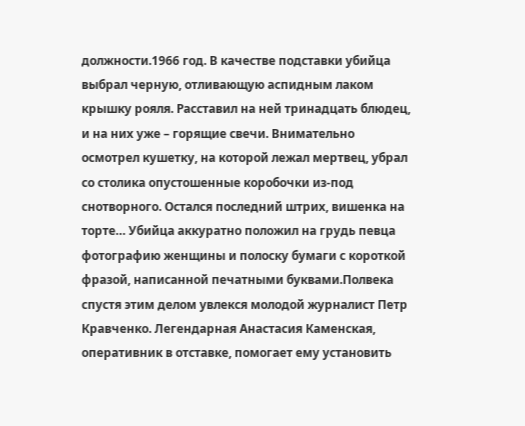должности.1966 год. В качестве подставки убийца выбрал черную, отливающую аспидным лаком крышку рояля. Расставил на ней тринадцать блюдец, и на них уже – горящие свечи. Внимательно осмотрел кушетку, на которой лежал мертвец, убрал со столика опустошенные коробочки из-под снотворного. Остался последний штрих, вишенка на торте… Убийца аккуратно положил на грудь певца фотографию женщины и полоску бумаги с короткой фразой, написанной печатными буквами.Полвека спустя этим делом увлекся молодой журналист Петр Кравченко. Легендарная Анастасия Каменская, оперативник в отставке, помогает ему установить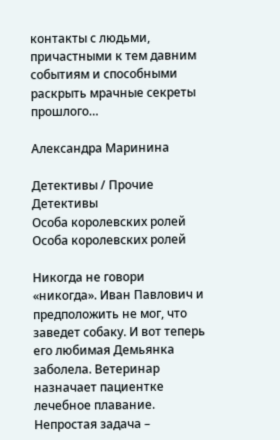контакты с людьми, причастными к тем давним событиям и способными раскрыть мрачные секреты прошлого…

Александра Маринина

Детективы / Прочие Детективы
Особа королевских ролей
Особа королевских ролей

Никогда не говори «никогда». Иван Павлович и предположить не мог, что заведет собаку. И вот теперь его любимая Демьянка заболела. Ветеринар назначает пациентке лечебное плавание. Непростая задача –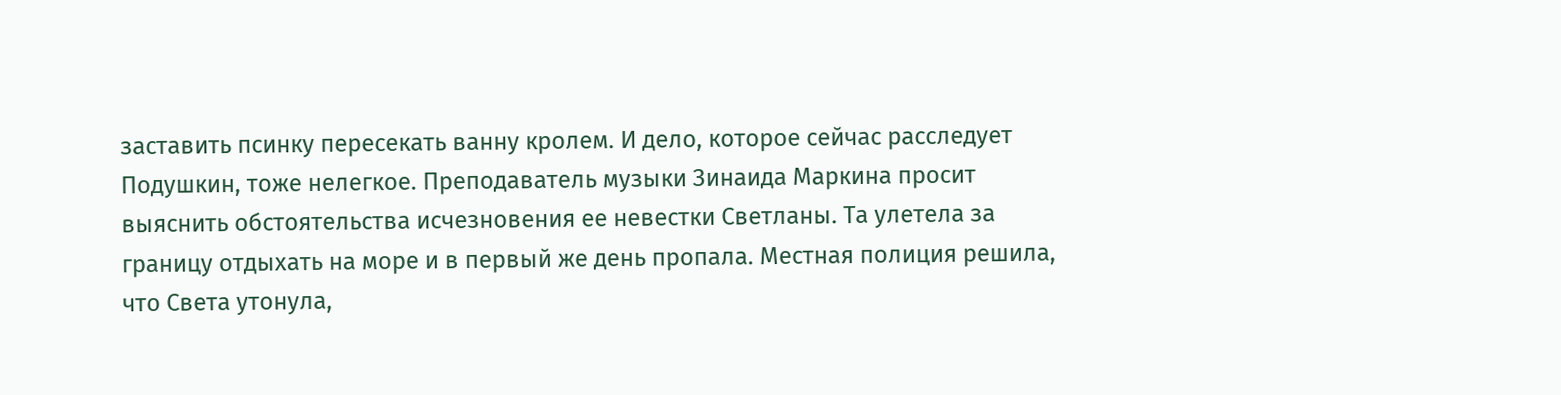заставить псинку пересекать ванну кролем. И дело, которое сейчас расследует Подушкин, тоже нелегкое. Преподаватель музыки Зинаида Маркина просит выяснить обстоятельства исчезновения ее невестки Светланы. Та улетела за границу отдыхать на море и в первый же день пропала. Местная полиция решила, что Света утонула,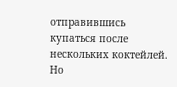отправившись купаться после нескольких коктейлей. Но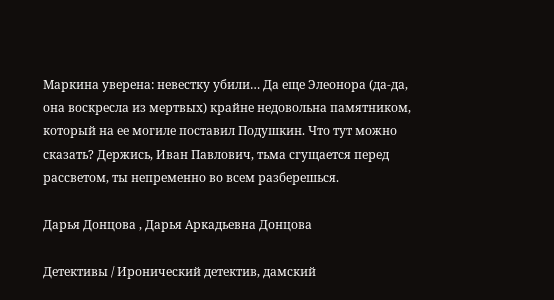Маркина уверена: невестку убили… Да еще Элеонора (да-да, она воскресла из мертвых) крайне недовольна памятником, который на ее могиле поставил Подушкин. Что тут можно сказать? Держись, Иван Павлович, тьма сгущается перед рассветом, ты непременно во всем разберешься.

Дарья Донцова , Дарья Аркадьевна Донцова

Детективы / Иронический детектив, дамский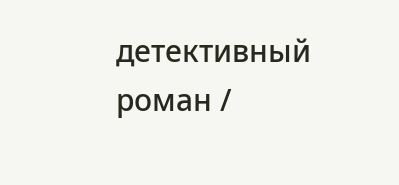детективный роман /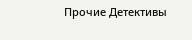Прочие Детективы